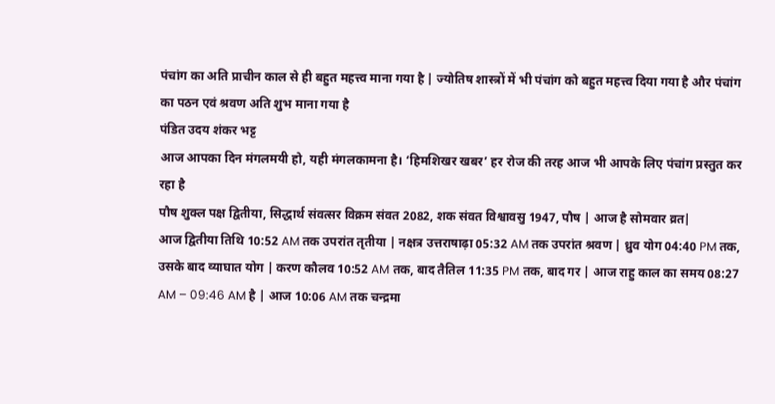पंचांग का अति प्राचीन काल से ही बहुत महत्त्व माना गया है | ज्योतिष शास्त्रों में भी पंचांग को बहुत महत्त्व दिया गया है और पंचांग का पठन एवं श्रवण अति शुभ माना गया है
पंडित उदय शंकर भट्ट
आज आपका दिन मंगलमयी हो, यही मंगलकामना है। ‘हिमशिखर खबर’ हर रोज की तरह आज भी आपके लिए पंचांग प्रस्तुत कर रहा है
पौष शुक्ल पक्ष द्वितीया, सिद्धार्थ संवत्सर विक्रम संवत 2082, शक संवत विश्वावसु 1947, पौष | आज है सोमवार व्रत|
आज द्वितीया तिथि 10:52 AM तक उपरांत तृतीया | नक्षत्र उत्तराषाढ़ा 05:32 AM तक उपरांत श्रवण | ध्रुव योग 04:40 PM तक, उसके बाद व्याघात योग | करण कौलव 10:52 AM तक, बाद तैतिल 11:35 PM तक, बाद गर | आज राहु काल का समय 08:27 AM – 09:46 AM है | आज 10:06 AM तक चन्द्रमा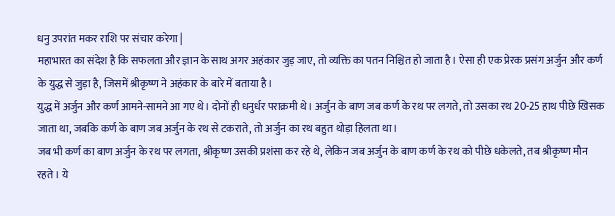धनु उपरांत मकर राशि पर संचार करेगा |
महाभारत का संदेश है कि सफलता और ज्ञान के साथ अगर अहंकार जुड़ जाए, तो व्यक्ति का पतन निश्चित हो जाता है। ऐसा ही एक प्रेरक प्रसंग अर्जुन और कर्ण के युद्ध से जुड़ा है, जिसमें श्रीकृष्ण ने अहंकार के बारे में बताया है।
युद्ध में अर्जुन और कर्ण आमने-सामने आ गए थे। दोनों ही धनुर्धर पराक्रमी थे। अर्जुन के बाण जब कर्ण के रथ पर लगते, तो उसका रथ 20-25 हाथ पीछे खिसक जाता था, जबकि कर्ण के बाण जब अर्जुन के रथ से टकराते, तो अर्जुन का रथ बहुत थोड़ा हिलता था।
जब भी कर्ण का बाण अर्जुन के रथ पर लगता, श्रीकृष्ण उसकी प्रशंसा कर रहे थे, लेकिन जब अर्जुन के बाण कर्ण के रथ को पीछे धकेलते, तब श्रीकृष्ण मौन रहते। ये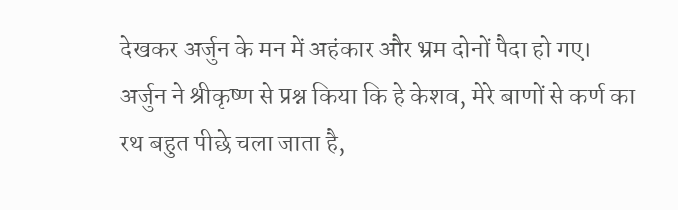देखकर अर्जुन के मन में अहंकार और भ्रम दोनों पैदा हो गए।
अर्जुन ने श्रीकृष्ण से प्रश्न किया कि हे केशव, मेरे बाणों से कर्ण का रथ बहुत पीछे चला जाता है,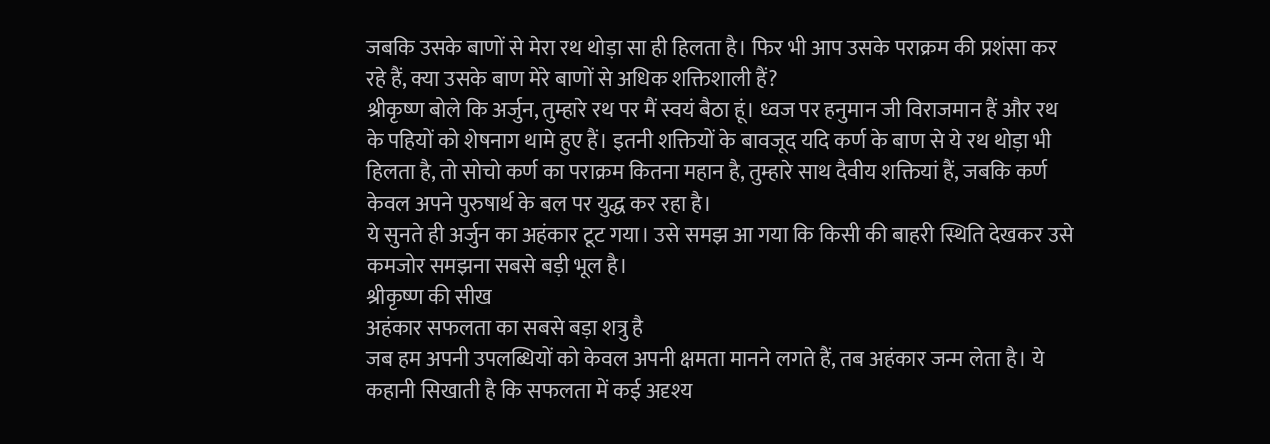जबकि उसके बाणों से मेरा रथ थोड़ा सा ही हिलता है। फिर भी आप उसके पराक्रम की प्रशंसा कर रहे हैं, क्या उसके बाण मेरे बाणों से अधिक शक्तिशाली हैं?
श्रीकृष्ण बोले कि अर्जुन, तुम्हारे रथ पर मैं स्वयं बैठा हूं। ध्वज पर हनुमान जी विराजमान हैं और रथ के पहियों को शेषनाग थामे हुए हैं। इतनी शक्तियों के बावजूद यदि कर्ण के बाण से ये रथ थोड़ा भी हिलता है, तो सोचो कर्ण का पराक्रम कितना महान है, तुम्हारे साथ दैवीय शक्तियां हैं, जबकि कर्ण केवल अपने पुरुषार्थ के बल पर युद्ध कर रहा है।
ये सुनते ही अर्जुन का अहंकार टूट गया। उसे समझ आ गया कि किसी की बाहरी स्थिति देखकर उसे कमजोर समझना सबसे बड़ी भूल है।
श्रीकृष्ण की सीख
अहंकार सफलता का सबसे बड़ा शत्रु है
जब हम अपनी उपलब्धियों को केवल अपनी क्षमता मानने लगते हैं, तब अहंकार जन्म लेता है। ये कहानी सिखाती है कि सफलता में कई अदृश्य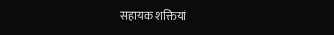सहायक शक्तियां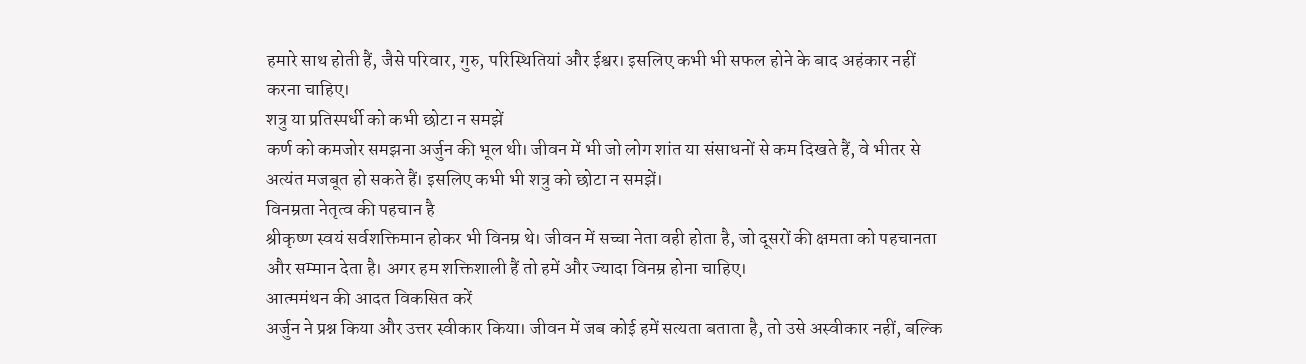हमारे साथ होती हैं, जैसे परिवार, गुरु, परिस्थितियां और ईश्वर। इसलिए कभी भी सफल होने के बाद अहंकार नहीं करना चाहिए।
शत्रु या प्रतिस्पर्धी को कभी छोटा न समझें
कर्ण को कमजोर समझना अर्जुन की भूल थी। जीवन में भी जो लोग शांत या संसाधनों से कम दिखते हैं, वे भीतर से अत्यंत मजबूत हो सकते हैं। इसलिए कभी भी शत्रु को छोटा न समझें।
विनम्रता नेतृत्व की पहचान है
श्रीकृष्ण स्वयं सर्वशक्तिमान होकर भी विनम्र थे। जीवन में सच्चा नेता वही होता है, जो दूसरों की क्षमता को पहचानता और सम्मान देता है। अगर हम शक्तिशाली हैं तो हमें और ज्यादा विनम्र होना चाहिए।
आत्ममंथन की आदत विकसित करें
अर्जुन ने प्रश्न किया और उत्तर स्वीकार किया। जीवन में जब कोई हमें सत्यता बताता है, तो उसे अस्वीकार नहीं, बल्कि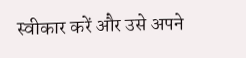स्वीकार करें और उसे अपने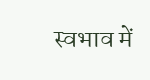स्वभाव में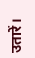उतारें।